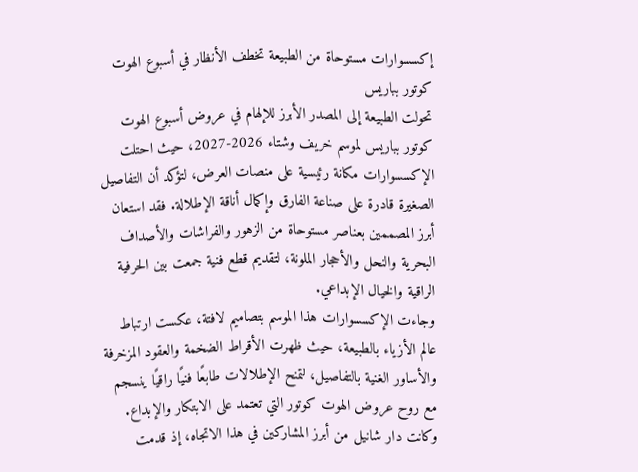إكسسوارات مستوحاة من الطبيعة تخطف الأنظار في أسبوع الهوت كوتور بباريس
تحولت الطبيعة إلى المصدر الأبرز للإلهام في عروض أسبوع الهوت كوتور بباريس لموسم خريف وشتاء 2026-2027، حيث احتلت الإكسسوارات مكانة رئيسية على منصات العرض، لتؤكد أن التفاصيل الصغيرة قادرة على صناعة الفارق وإكمال أناقة الإطلالة. فقد استعان أبرز المصممين بعناصر مستوحاة من الزهور والفراشات والأصداف البحرية والنحل والأحجار الملونة، لتقديم قطع فنية جمعت بين الحرفية الراقية والخيال الإبداعي.
وجاءت الإكسسوارات هذا الموسم بتصاميم لافتة، عكست ارتباط عالم الأزياء بالطبيعة، حيث ظهرت الأقراط الضخمة والعقود المزخرفة والأساور الغنية بالتفاصيل، لتمنح الإطلالات طابعًا فنيًا راقيًا ينسجم مع روح عروض الهوت كوتور التي تعتمد على الابتكار والإبداع.
وكانت دار شانيل من أبرز المشاركين في هذا الاتجاه، إذ قدمت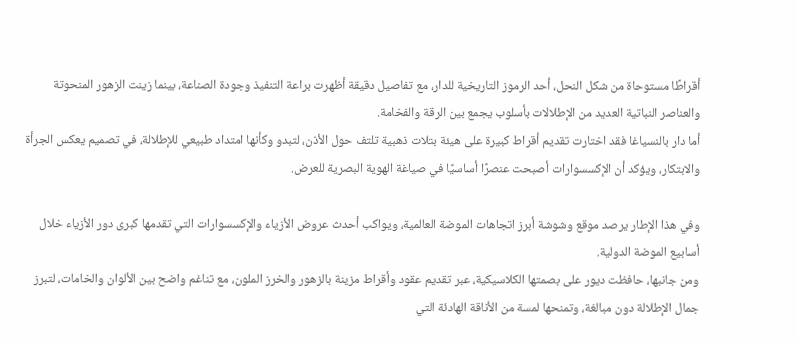أقراطًا مستوحاة من شكل النحل، أحد الرموز التاريخية للدار، مع تفاصيل دقيقة أظهرت براعة التنفيذ وجودة الصناعة، بينما زينت الزهور المنحوتة والعناصر النباتية العديد من الإطلالات بأسلوب يجمع بين الرقة والفخامة.
أما دار بالنسياغا فقد اختارت تقديم أقراط كبيرة على هيئة بتلات ذهبية تلتف حول الأذن، لتبدو وكأنها امتداد طبيعي للإطلالة، في تصميم يعكس الجرأة والابتكار، ويؤكد أن الإكسسوارات أصبحت عنصرًا أساسيًا في صياغة الهوية البصرية للعرض.

وفي هذا الإطار يرصد موقع وشوشة أبرز اتجاهات الموضة العالمية، ويواكب أحدث عروض الأزياء والإكسسوارات التي تقدمها كبرى دور الأزياء خلال أسابيع الموضة الدولية.
ومن جانبها، حافظت ديور على بصمتها الكلاسيكية، عبر تقديم عقود وأقراط مزينة بالزهور والخرز الملون، مع تناغم واضح بين الألوان والخامات، لتبرز جمال الإطلالة دون مبالغة، وتمنحها لمسة من الأناقة الهادئة التي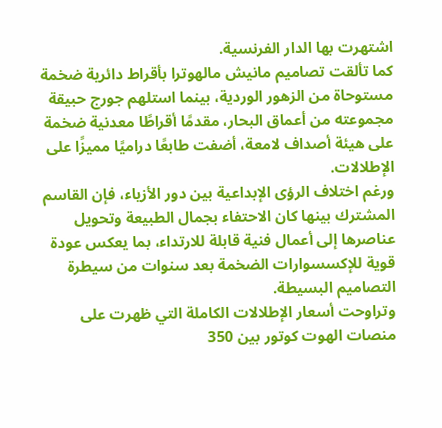اشتهرت بها الدار الفرنسية.
كما تألقت تصاميم مانيش مالهوترا بأقراط دائرية ضخمة مستوحاة من الزهور الوردية، بينما استلهم جورج حبيقة مجموعته من أعماق البحار، مقدمًا أقراطًا معدنية ضخمة على هيئة أصداف لامعة، أضفت طابعًا دراميًا مميزًا على الإطلالات.
ورغم اختلاف الرؤى الإبداعية بين دور الأزياء، فإن القاسم المشترك بينها كان الاحتفاء بجمال الطبيعة وتحويل عناصرها إلى أعمال فنية قابلة للارتداء، بما يعكس عودة قوية للإكسسوارات الضخمة بعد سنوات من سيطرة التصاميم البسيطة.
وتراوحت أسعار الإطلالات الكاملة التي ظهرت على منصات الهوت كوتور بين 350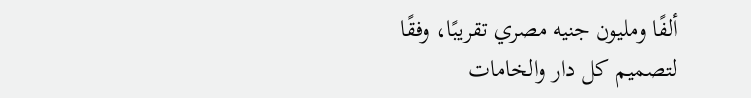ألفًا ومليون جنيه مصري تقريبًا، وفقًا لتصميم كل دار والخامات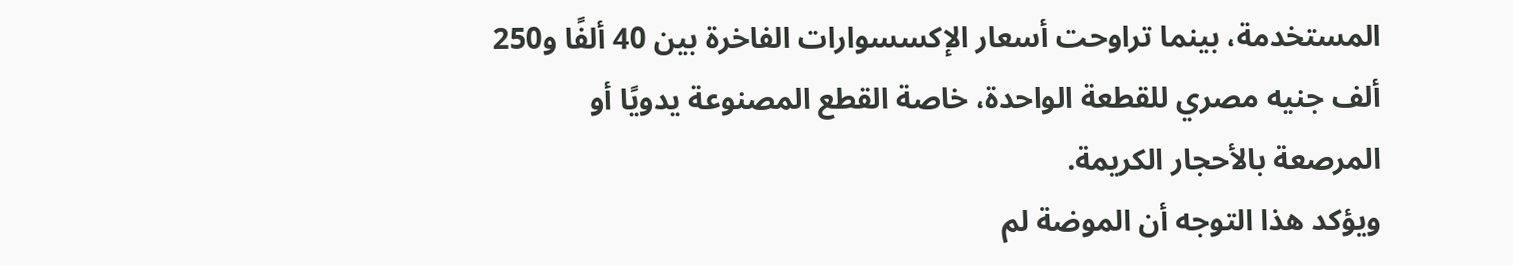المستخدمة، بينما تراوحت أسعار الإكسسوارات الفاخرة بين 40 ألفًا و250 ألف جنيه مصري للقطعة الواحدة، خاصة القطع المصنوعة يدويًا أو المرصعة بالأحجار الكريمة.
ويؤكد هذا التوجه أن الموضة لم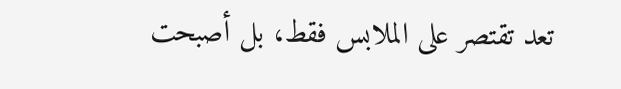تعد تقتصر على الملابس فقط، بل أصبحت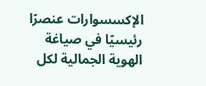الإكسسوارات عنصرًا رئيسيًا في صياغة الهوية الجمالية لكل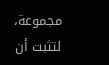مجموعة، لتثبت أن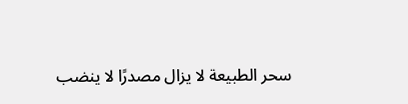سحر الطبيعة لا يزال مصدرًا لا ينضب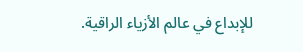للإبداع في عالم الأزياء الراقية.